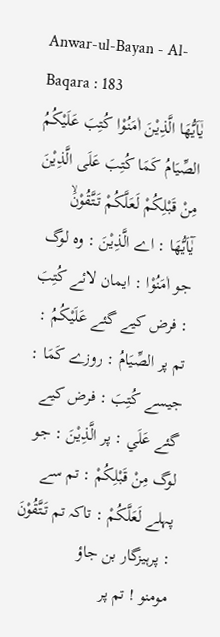Anwar-ul-Bayan - Al-Baqara : 183
یٰۤاَیُّهَا الَّذِیْنَ اٰمَنُوْا كُتِبَ عَلَیْكُمُ الصِّیَامُ كَمَا كُتِبَ عَلَى الَّذِیْنَ مِنْ قَبْلِكُمْ لَعَلَّكُمْ تَتَّقُوْنَۙ
يٰٓاَيُّهَا : اے الَّذِيْنَ : وہ لوگ جو اٰمَنُوْا : ایمان لائے كُتِبَ : فرض کیے گئے عَلَيْكُمُ : تم پر الصِّيَامُ : روزے كَمَا : جیسے كُتِبَ : فرض کیے گئے عَلَي : پر الَّذِيْنَ : جو لوگ مِنْ قَبْلِكُمْ : تم سے پہلے لَعَلَّكُمْ : تاکہ تم تَتَّقُوْنَ : پرہیزگار بن جاؤ
مومنو ! تم پر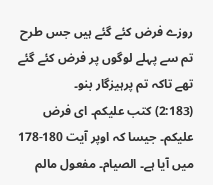روزے فرض کئے گئے ہیں جس طرح تم سے پہلے لوگوں پر فرض کئے گئے تھے تاکہ تم پرہیزگار بنو۔
(2:183) کتب علیکم۔ ای فرض علیکم۔ جیسا کہ اوپر آیت 180-178 میں آیا ہے۔ الصیام۔ مفعول مالم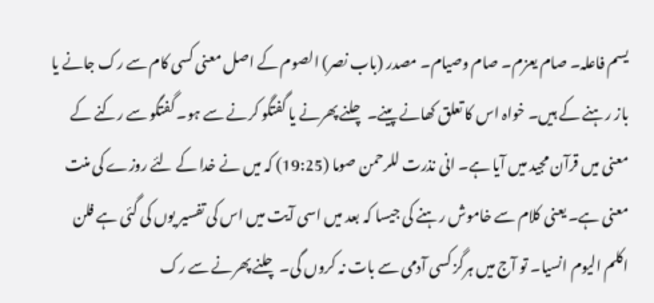یسم فاعلہ۔ صام یعزم۔ صام وصیام۔ مصدر (باب نصر) الصوم کے اصل معنی کسی کام سے رک جانے یا باز رہنے کے ہیں۔ خواہ اس کا تعلق کھانے پینے۔ چلنے پھرنے یا گفتگو کرنے سے ہو۔ گفتگو سے رکنے کے معنی میں قرآن مجید میں آیا ہے۔ انی نذرت للرحمن صوما (19:25) کہ میں نے خدا کے لئے روزے کی منت معنی ہے۔ یعنی کلام سے خاموش رہنے کی جیسا کہ بعد میں اسی آیت میں اس کی تفسیر یوں کی گئی ہے فلن اکلم الیوم انسیا۔ تو آج میں ہرگز کسی آدمی سے بات نہ کروں گی۔ چلنے پھرنے سے رک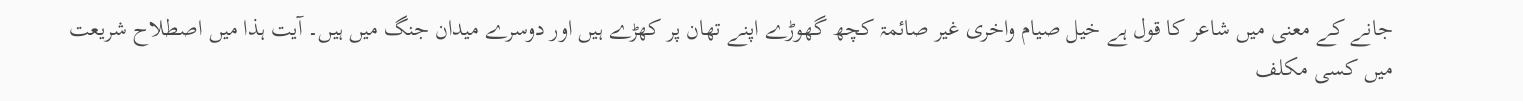جانے کے معنی میں شاعر کا قول ہے خیل صیام واخری غیر صائمۃ کچھ گھوڑے اپنے تھان پر کھڑے ہیں اور دوسرے میدان جنگ میں ہیں۔ آیت ہذا میں اصطلاح شریعت میں کسی مکلف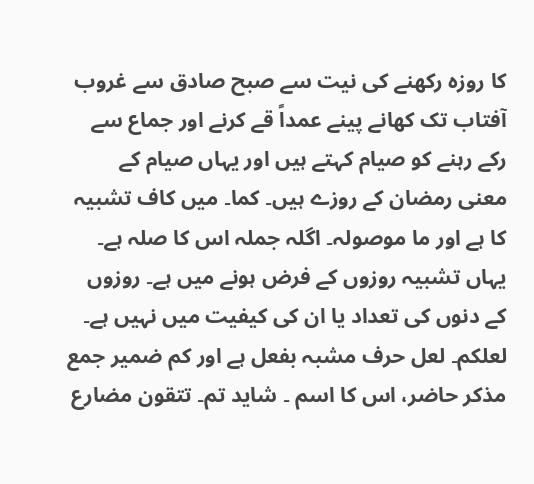کا روزہ رکھنے کی نیت سے صبح صادق سے غروب آفتاب تک کھانے پینے عمداً قے کرنے اور جماع سے رکے رہنے کو صیام کہتے ہیں اور یہاں صیام کے معنی رمضان کے روزے ہیں۔ کما۔ میں کاف تشبیہ کا ہے اور ما موصولہ۔ اگلہ جملہ اس کا صلہ ہے۔ یہاں تشبیہ روزوں کے فرض ہونے میں ہے۔ روزوں کے دنوں کی تعداد یا ان کی کیفیت میں نہیں ہے۔ لعلکم۔ لعل حرف مشبہ بفعل ہے اور کم ضمیر جمع مذکر حاضر، اس کا اسم ۔ شاید تم۔ تتقون مضارع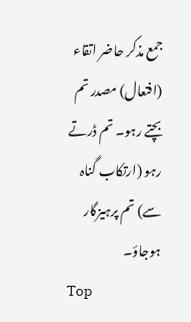جمع مذکر حاضر اتقاء (افتعال) مصدر تم بچتے رہو۔ تم ڈرتے رہو (ارتکاب گناہ سے) تم پرہیزگار ہوجاؤ۔
Top